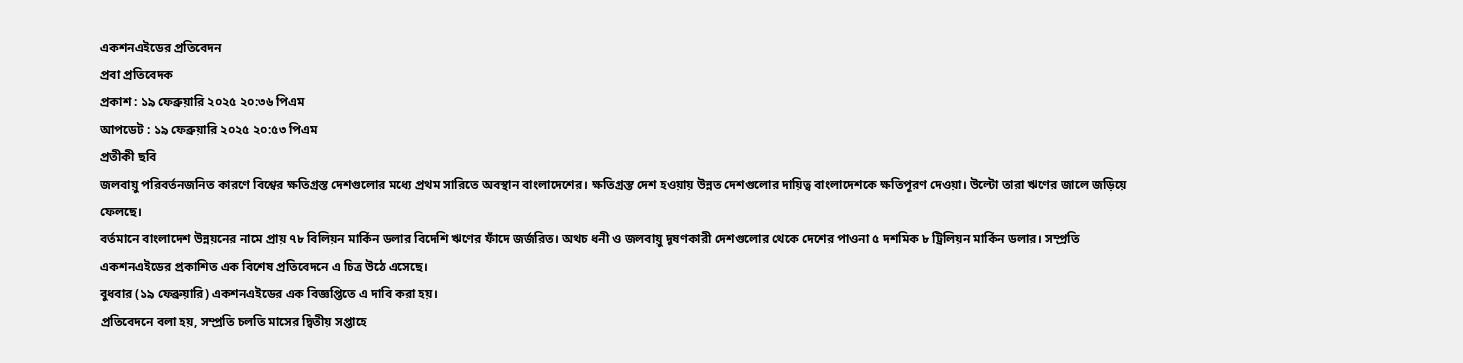একশনএইডের প্রতিবেদন
প্রবা প্রতিবেদক
প্রকাশ : ১৯ ফেব্রুয়ারি ২০২৫ ২০:৩৬ পিএম
আপডেট : ১৯ ফেব্রুয়ারি ২০২৫ ২০:৫৩ পিএম
প্রতীকী ছবি
জলবায়ু পরিবর্তনজনিত কারণে বিশ্বের ক্ষতিগ্রস্ত দেশগুলোর মধ্যে প্রথম সারিতে অবস্থান বাংলাদেশের। ক্ষতিগ্রস্ত দেশ হওয়ায় উন্নত দেশগুলোর দায়িত্ব বাংলাদেশকে ক্ষতিপূরণ দেওয়া। উল্টো তারা ঋণের জালে জড়িয়ে ফেলছে।
বর্তমানে বাংলাদেশ উন্নয়নের নামে প্রায় ৭৮ বিলিয়ন মার্কিন ডলার বিদেশি ঋণের ফাঁদে জর্জরিত। অথচ ধনী ও জলবায়ু দূষণকারী দেশগুলোর থেকে দেশের পাওনা ৫ দশমিক ৮ ট্রিলিয়ন মার্কিন ডলার। সম্প্রতি একশনএইডের প্রকাশিত এক বিশেষ প্রতিবেদনে এ চিত্র উঠে এসেছে।
বুধবার (১৯ ফেব্রুয়ারি) একশনএইডের এক বিজ্ঞপ্তিতে এ দাবি করা হয়।
প্রতিবেদনে বলা হয়, সম্প্রতি চলতি মাসের দ্বিতীয় সপ্তাহে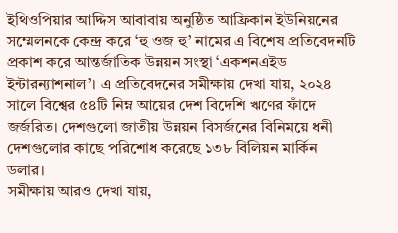ইথিওপিয়ার আদ্দিস আবাবায় অনুষ্ঠিত আফ্রিকান ইউনিয়নের সম্মেলনকে কেন্দ্র করে ‘হু ওজ হু’ নামের এ বিশেষ প্রতিবেদনটি প্রকাশ করে আন্তর্জাতিক উন্নয়ন সংস্থা ‘একশনএইড ইন্টারন্যাশনাল’। এ প্রতিবেদনের সমীক্ষায় দেখা যায়, ২০২৪ সালে বিশ্বের ৫৪টি নিম্ন আয়ের দেশ বিদেশি ঋণের ফাঁদে জর্জরিত। দেশগুলো জাতীয় উন্নয়ন বিসর্জনের বিনিময়ে ধনী দেশগুলোর কাছে পরিশোধ করেছে ১৩৮ বিলিয়ন মার্কিন ডলার।
সমীক্ষায় আরও দেখা যায়,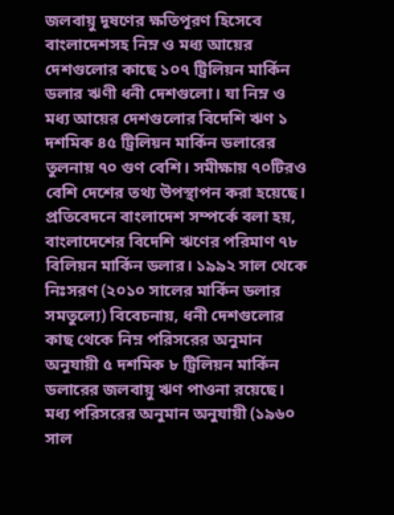জলবায়ু দূষণের ক্ষতিপূরণ হিসেবে বাংলাদেশসহ নিম্ন ও মধ্য আয়ের দেশগুলোর কাছে ১০৭ ট্রিলিয়ন মার্কিন ডলার ঋণী ধনী দেশগুলো। যা নিম্ন ও মধ্য আয়ের দেশগুলোর বিদেশি ঋণ ১ দশমিক ৪৫ ট্রিলিয়ন মার্কিন ডলারের তুলনায় ৭০ গুণ বেশি। সমীক্ষায় ৭০টিরও বেশি দেশের তথ্য উপস্থাপন করা হয়েছে।
প্রতিবেদনে বাংলাদেশ সম্পর্কে বলা হয়, বাংলাদেশের বিদেশি ঋণের পরিমাণ ৭৮ বিলিয়ন মার্কিন ডলার। ১৯৯২ সাল থেকে নিঃসরণ (২০১০ সালের মার্কিন ডলার সমতুল্যে) বিবেচনায়, ধনী দেশগুলোর কাছ থেকে নিম্ন পরিসরের অনুমান অনুযায়ী ৫ দশমিক ৮ ট্রিলিয়ন মার্কিন ডলারের জলবায়ু ঋণ পাওনা রয়েছে। মধ্য পরিসরের অনুমান অনুযায়ী (১৯৬০ সাল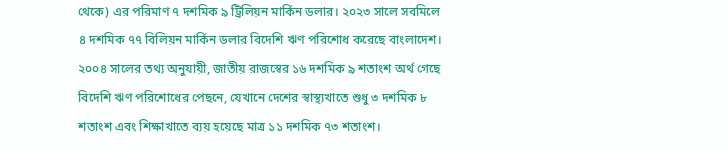থেকে) এর পরিমাণ ৭ দশমিক ৯ ট্রিলিয়ন মার্কিন ডলার। ২০২৩ সালে সবমিলে ৪ দশমিক ৭৭ বিলিয়ন মার্কিন ডলার বিদেশি ঋণ পরিশোধ করেছে বাংলাদেশ। ২০০৪ সালের তথ্য অনুযায়ী, জাতীয় রাজস্বের ১৬ দশমিক ৯ শতাংশ অর্থ গেছে বিদেশি ঋণ পরিশোধের পেছনে, যেখানে দেশের স্বাস্থ্যখাতে শুধু ৩ দশমিক ৮ শতাংশ এবং শিক্ষাখাতে ব্যয় হয়েছে মাত্র ১১ দশমিক ৭৩ শতাংশ।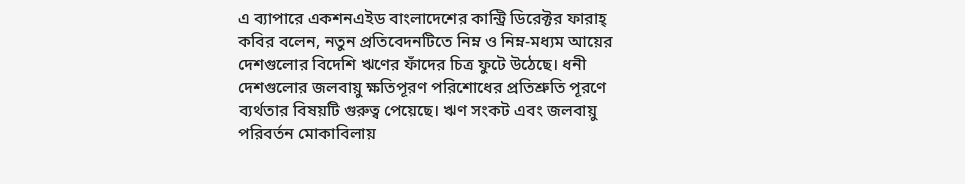এ ব্যাপারে একশনএইড বাংলাদেশের কান্ট্রি ডিরেক্টর ফারাহ্ কবির বলেন, নতুন প্রতিবেদনটিতে নিম্ন ও নিম্ন-মধ্যম আয়ের দেশগুলোর বিদেশি ঋণের ফাঁদের চিত্র ফুটে উঠেছে। ধনী দেশগুলোর জলবায়ু ক্ষতিপূরণ পরিশোধের প্রতিশ্রুতি পূরণে ব্যর্থতার বিষয়টি গুরুত্ব পেয়েছে। ঋণ সংকট এবং জলবায়ু পরিবর্তন মোকাবিলায়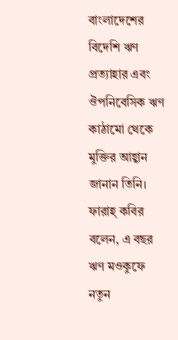বাংলাদেশের বিদেশি ঋণ প্রত্যাহার এবং ঔপনিবেসিক ঋণ কাঠামো থেকে মুক্তির আহ্বান জানান তিনি। ফারাহ্ কবির বলেন, এ বছর ঋণ মওকুফে নতুন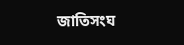জাতিসংঘ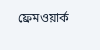ফ্রেমওয়ার্ক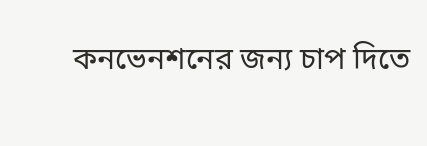কনভেনশনের জন্য চাপ দিতে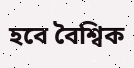হবে বৈশ্বিক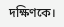দক্ষিণকে।